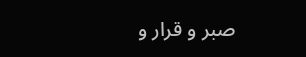صبر و قرار و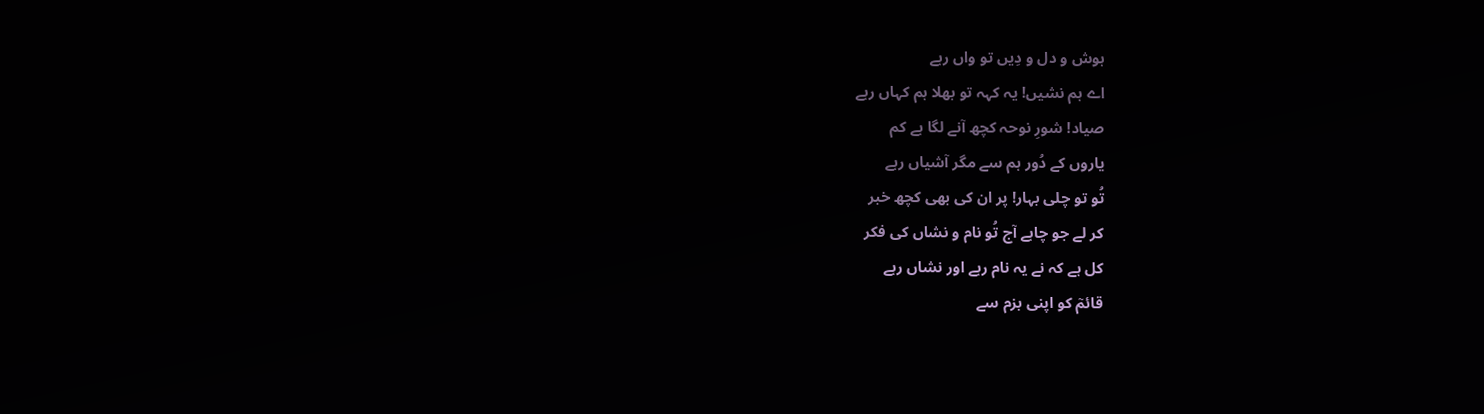ہوش و دل و دِیں تو واں رہے
اے ہم نشیں! یہ کہہ تو بھلا ہم کہاں رہے
صیاد! شورِ نوحہ کچھ آنے لگا ہے کم
یاروں کے دُور ہم سے مگر آشیاں رہے
تُو تو چلی بہار! پر ان کی بھی کچھ خبر
کر لے جو چاہے آج تُو نام و نشاں کی فکر
کل ہے کہ نے یہ نام رہے اور نشاں رہے
قائمۤ کو اپنی بزم سے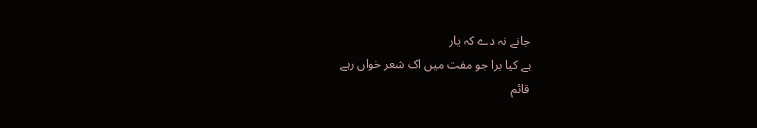جانے نہ دے کہ یار
ہے کیا برا جو مفت میں اک شعر خواں رہے
قائم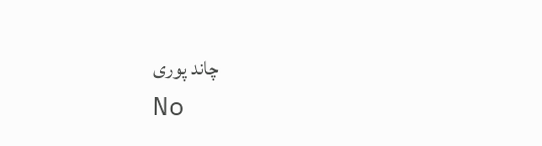چاند پوری
No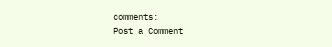comments:
Post a Comment